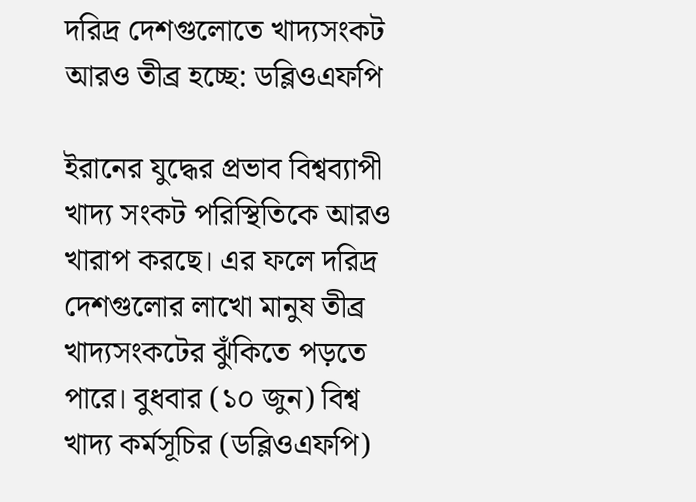দরিদ্র দেশগুলোতে খাদ্যসংকট আরও তীব্র হচ্ছে: ডব্লিওএফপি

ইরানের যুদ্ধের প্রভাব বিশ্বব্যাপী খাদ্য সংকট পরিস্থিতিকে আরও খারাপ করছে। এর ফলে দরিদ্র দেশগুলোর লাখো মানুষ তীব্র খাদ্যসংকটের ঝুঁকিতে পড়তে পারে। বুধবার (১০ জুন) বিশ্ব খাদ্য কর্মসূচির (ডব্লিওএফপি)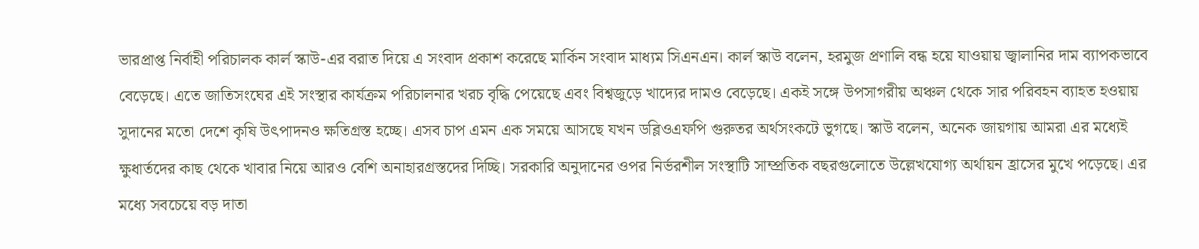ভারপ্রাপ্ত নির্বাহী পরিচালক কার্ল স্কাউ-এর বরাত দিয়ে এ সংবাদ প্রকাশ করেছে মার্কিন সংবাদ মাধ্যম সিএনএন। কার্ল স্কাউ বলেন, হরমুজ প্রণালি বন্ধ হয়ে যাওয়ায় জ্বালানির দাম ব্যাপকভাবে বেড়েছে। এতে জাতিসংঘের এই সংস্থার কার্যক্রম পরিচালনার খরচ বৃদ্ধি পেয়েছে এবং বিশ্বজুড়ে খাদ্যের দামও বেড়েছে। একই সঙ্গে উপসাগরীয় অঞ্চল থেকে সার পরিবহন ব্যাহত হওয়ায় সুদানের মতো দেশে কৃষি উৎপাদনও ক্ষতিগ্রস্ত হচ্ছে। এসব চাপ এমন এক সময়ে আসছে যখন ডব্লিওএফপি গুরুতর অর্থসংকটে ভুগছে। স্কাউ বলেন, অনেক জায়গায় আমরা এর মধ্যেই ক্ষুধার্তদের কাছ থেকে খাবার নিয়ে আরও বেশি অনাহারগ্রস্তদের দিচ্ছি। সরকারি অনুদানের ওপর নির্ভরশীল সংস্থাটি সাম্প্রতিক বছরগুলোতে উল্লেখযোগ্য অর্থায়ন হ্রাসের মুখে পড়েছে। এর মধ্যে সবচেয়ে বড় দাতা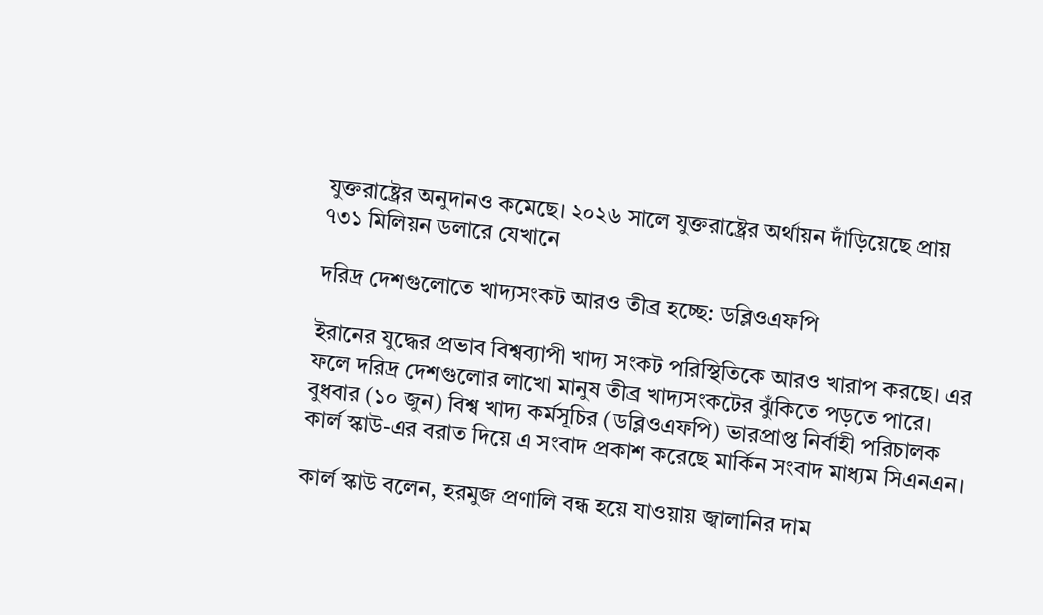যুক্তরাষ্ট্রের অনুদানও কমেছে। ২০২৬ সালে যুক্তরাষ্ট্রের অর্থায়ন দাঁড়িয়েছে প্রায় ৭৩১ মিলিয়ন ডলারে যেখানে

দরিদ্র দেশগুলোতে খাদ্যসংকট আরও তীব্র হচ্ছে: ডব্লিওএফপি

ইরানের যুদ্ধের প্রভাব বিশ্বব্যাপী খাদ্য সংকট পরিস্থিতিকে আরও খারাপ করছে। এর ফলে দরিদ্র দেশগুলোর লাখো মানুষ তীব্র খাদ্যসংকটের ঝুঁকিতে পড়তে পারে। বুধবার (১০ জুন) বিশ্ব খাদ্য কর্মসূচির (ডব্লিওএফপি) ভারপ্রাপ্ত নির্বাহী পরিচালক কার্ল স্কাউ-এর বরাত দিয়ে এ সংবাদ প্রকাশ করেছে মার্কিন সংবাদ মাধ্যম সিএনএন।

কার্ল স্কাউ বলেন, হরমুজ প্রণালি বন্ধ হয়ে যাওয়ায় জ্বালানির দাম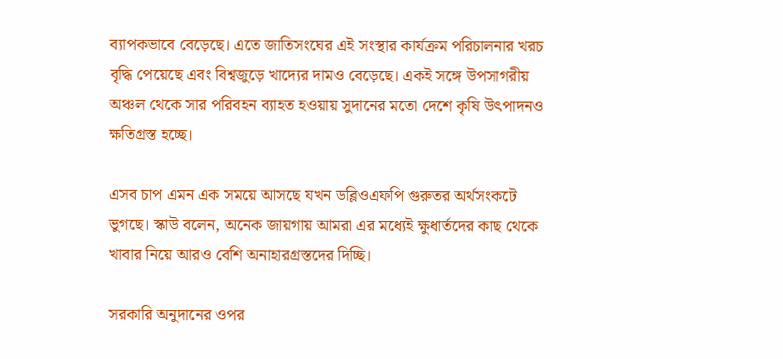ব্যাপকভাবে বেড়েছে। এতে জাতিসংঘের এই সংস্থার কার্যক্রম পরিচালনার খরচ বৃদ্ধি পেয়েছে এবং বিশ্বজুড়ে খাদ্যের দামও বেড়েছে। একই সঙ্গে উপসাগরীয় অঞ্চল থেকে সার পরিবহন ব্যাহত হওয়ায় সুদানের মতো দেশে কৃষি উৎপাদনও ক্ষতিগ্রস্ত হচ্ছে।

এসব চাপ এমন এক সময়ে আসছে যখন ডব্লিওএফপি গুরুতর অর্থসংকটে ভুগছে। স্কাউ বলেন, অনেক জায়গায় আমরা এর মধ্যেই ক্ষুধার্তদের কাছ থেকে খাবার নিয়ে আরও বেশি অনাহারগ্রস্তদের দিচ্ছি।

সরকারি অনুদানের ওপর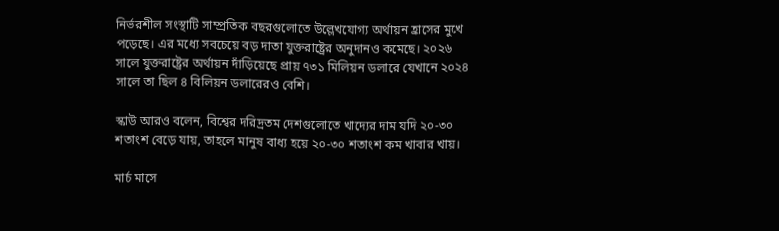নির্ভরশীল সংস্থাটি সাম্প্রতিক বছরগুলোতে উল্লেখযোগ্য অর্থায়ন হ্রাসের মুখে পড়েছে। এর মধ্যে সবচেয়ে বড় দাতা যুক্তরাষ্ট্রের অনুদানও কমেছে। ২০২৬ সালে যুক্তরাষ্ট্রের অর্থায়ন দাঁড়িয়েছে প্রায় ৭৩১ মিলিয়ন ডলারে যেখানে ২০২৪ সালে তা ছিল ৪ বিলিয়ন ডলারেরও বেশি।

স্কাউ আরও বলেন, বিশ্বের দরিদ্রতম দেশগুলোতে খাদ্যের দাম যদি ২০-৩০ শতাংশ বেড়ে যায়, তাহলে মানুষ বাধ্য হয়ে ২০-৩০ শতাংশ কম খাবার খায়।

মার্চ মাসে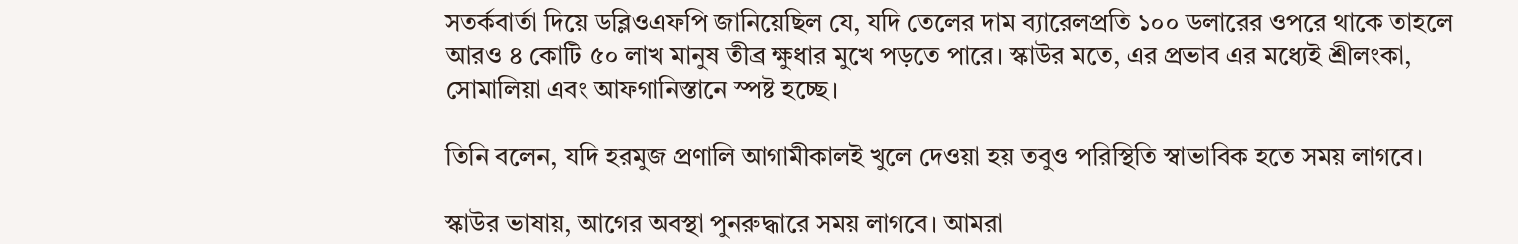সতর্কবার্তা দিয়ে ডব্লিওএফপি জানিয়েছিল যে, যদি তেলের দাম ব্যারেলপ্রতি ১০০ ডলারের ওপরে থাকে তাহলে আরও ৪ কোটি ৫০ লাখ মানুষ তীব্র ক্ষুধার মুখে পড়তে পারে। স্কাউর মতে, এর প্রভাব এর মধ্যেই শ্রীলংকা, সোমালিয়া এবং আফগানিস্তানে স্পষ্ট হচ্ছে।

তিনি বলেন, যদি হরমুজ প্রণালি আগামীকালই খুলে দেওয়া হয় তবুও পরিস্থিতি স্বাভাবিক হতে সময় লাগবে।

স্কাউর ভাষায়, আগের অবস্থা পুনরুদ্ধারে সময় লাগবে। আমরা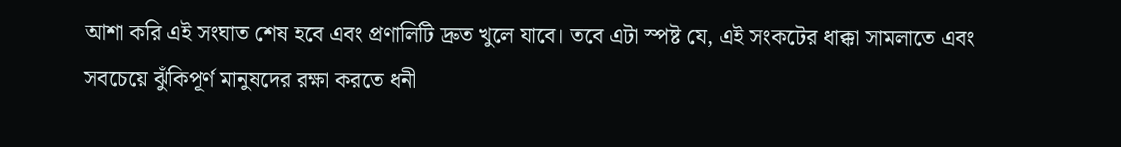আশা করি এই সংঘাত শেষ হবে এবং প্রণালিটি দ্রুত খুলে যাবে। তবে এটা স্পষ্ট যে, এই সংকটের ধাক্কা সামলাতে এবং সবচেয়ে ঝুঁকিপূর্ণ মানুষদের রক্ষা করতে ধনী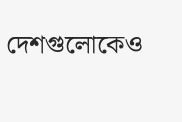দেশগুলোকেও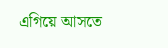এগিয়ে আসতে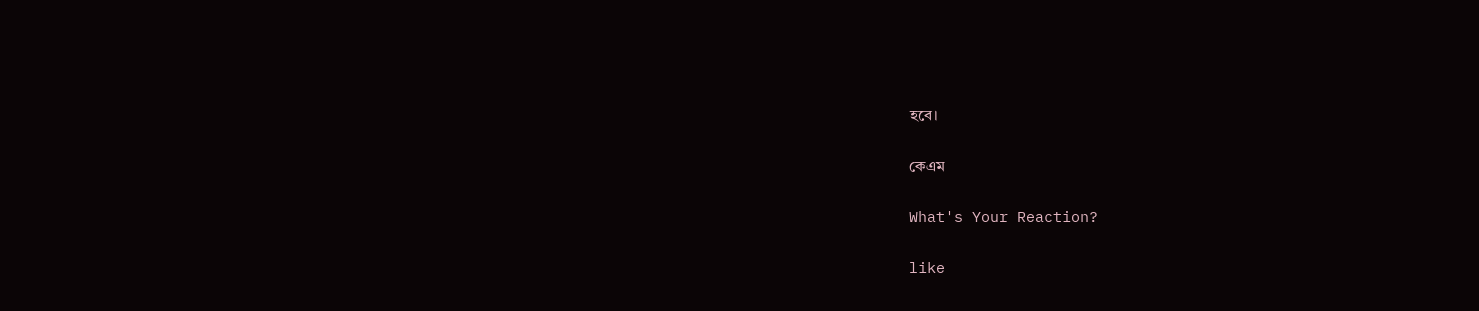হবে।

কেএম

What's Your Reaction?

like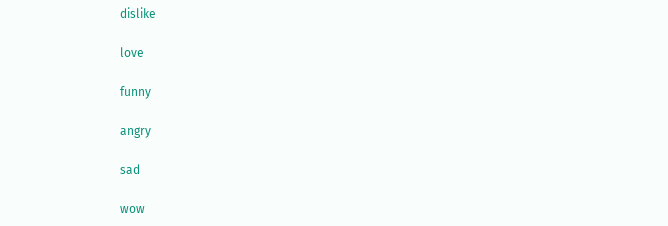dislike

love

funny

angry

sad

wow